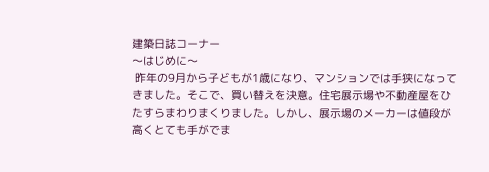建築日誌コーナー
〜はじめに〜
 昨年の9月から子どもが1歳になり、マンションでは手狭になってきました。そこで、買い替えを決意。住宅展示場や不動産屋をひたすらまわりまくりました。しかし、展示場のメーカーは値段が高くとても手がでま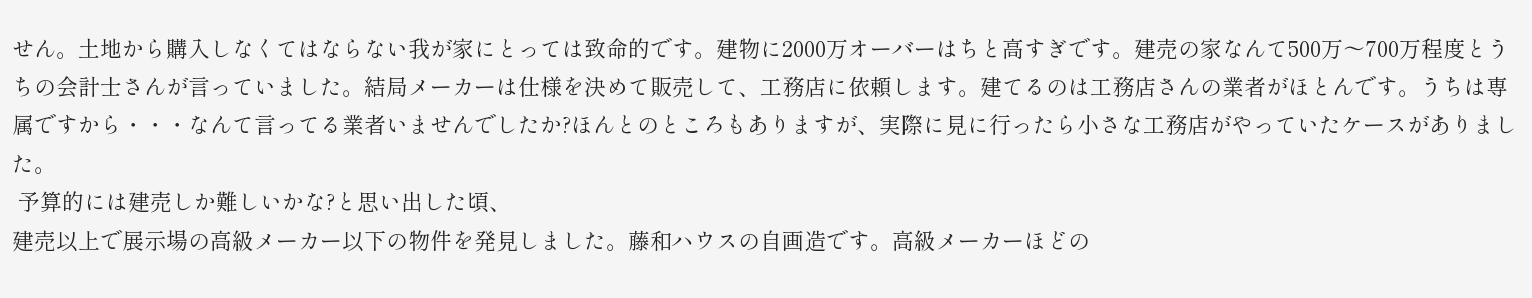せん。土地から購入しなくてはならない我が家にとっては致命的です。建物に2000万オーバーはちと高すぎです。建売の家なんて500万〜700万程度とうちの会計士さんが言っていました。結局メーカーは仕様を決めて販売して、工務店に依頼します。建てるのは工務店さんの業者がほとんです。うちは専属ですから・・・なんて言ってる業者いませんでしたか?ほんとのところもありますが、実際に見に行ったら小さな工務店がやっていたケースがありました。
 予算的には建売しか難しいかな?と思い出した頃、
建売以上で展示場の高級メーカー以下の物件を発見しました。藤和ハウスの自画造です。高級メーカーほどの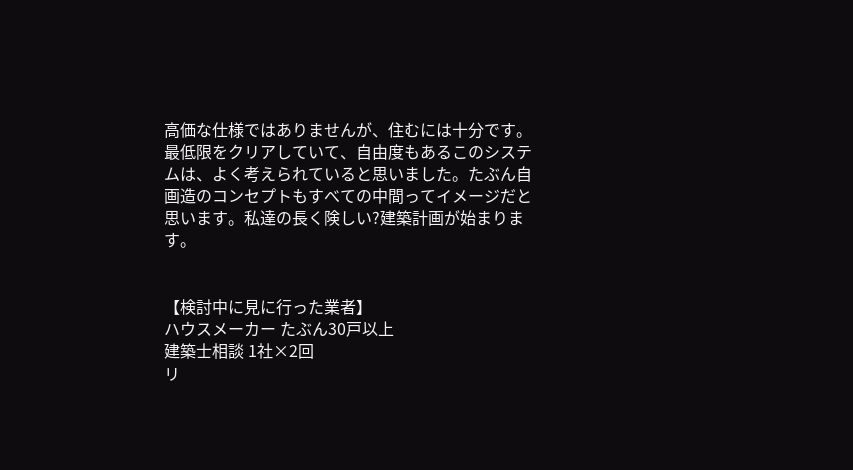高価な仕様ではありませんが、住むには十分です。最低限をクリアしていて、自由度もあるこのシステムは、よく考えられていると思いました。たぶん自画造のコンセプトもすべての中間ってイメージだと思います。私達の長く険しい?建築計画が始まります。


【検討中に見に行った業者】
ハウスメーカー たぶん30戸以上
建築士相談 1社×2回
リ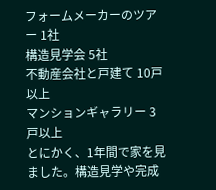フォームメーカーのツアー 1社
構造見学会 5社
不動産会社と戸建て 10戸以上
マンションギャラリー 3戸以上
とにかく、1年間で家を見ました。構造見学や完成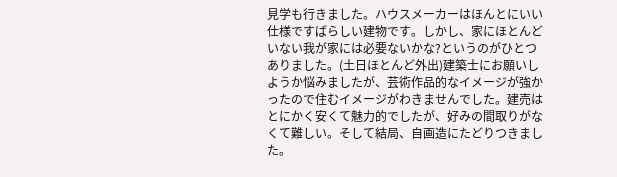見学も行きました。ハウスメーカーはほんとにいい仕様ですばらしい建物です。しかし、家にほとんどいない我が家には必要ないかな?というのがひとつありました。(土日ほとんど外出)建築士にお願いしようか悩みましたが、芸術作品的なイメージが強かったので住むイメージがわきませんでした。建売はとにかく安くて魅力的でしたが、好みの間取りがなくて難しい。そして結局、自画造にたどりつきました。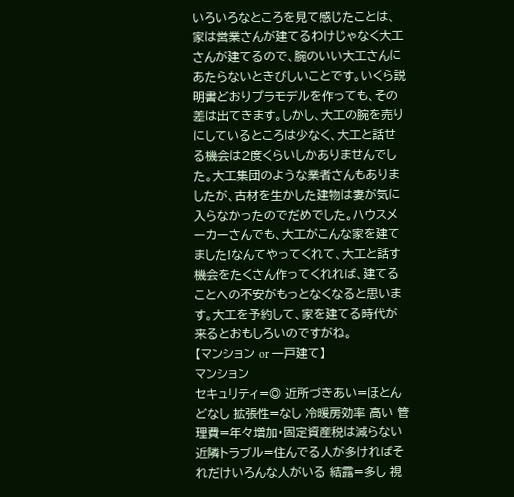いろいろなところを見て感じたことは、家は営業さんが建てるわけじゃなく大工さんが建てるので、腕のいい大工さんにあたらないときびしいことです。いくら説明書どおりプラモデルを作っても、その差は出てきます。しかし、大工の腕を売りにしているところは少なく、大工と話せる機会は2度くらいしかありませんでした。大工集団のような業者さんもありましたが、古材を生かした建物は妻が気に入らなかったのでだめでした。ハウスメーカーさんでも、大工がこんな家を建てました!なんてやってくれて、大工と話す機会をたくさん作ってくれれば、建てることへの不安がもっとなくなると思います。大工を予約して、家を建てる時代が来るとおもしろいのですがね。
【マンション or 一戸建て】
マンション
セキュリティ=◎ 近所づきあい=ほとんどなし 拡張性=なし 冷暖房効率 高い 管理費=年々増加・固定資産税は減らない 近隣トラブル=住んでる人が多ければそれだけいろんな人がいる 結露=多し 視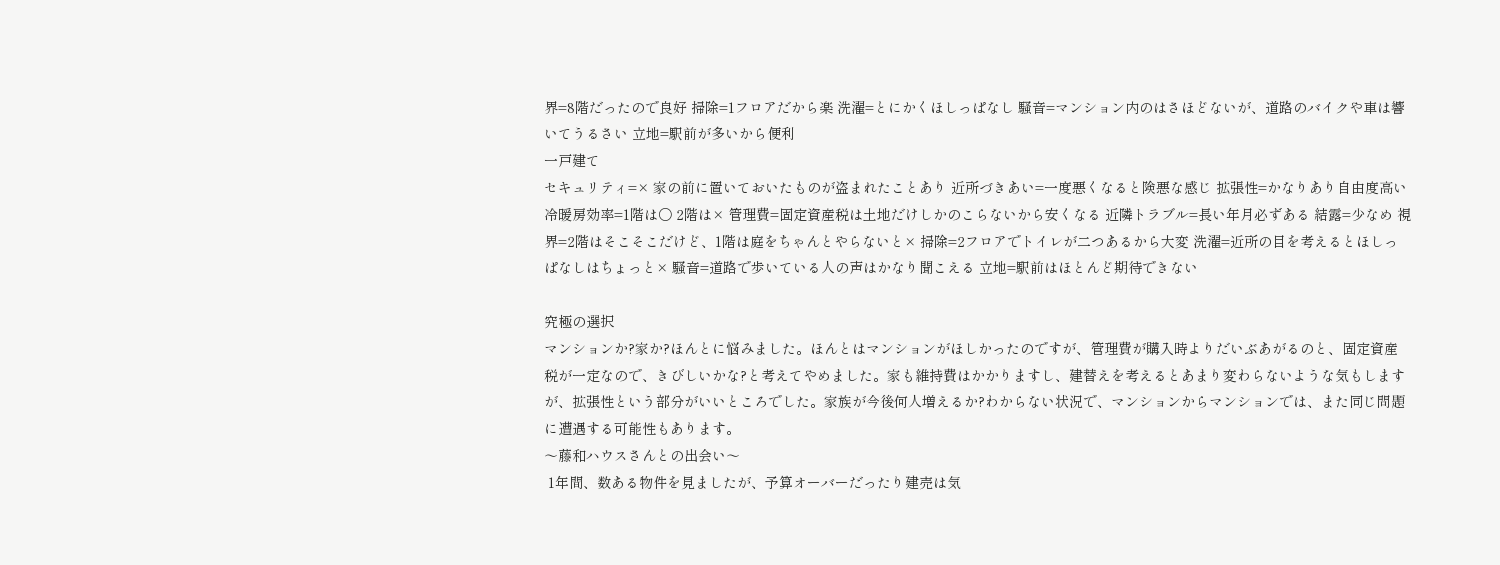界=8階だったので良好 掃除=1フロアだから楽 洗濯=とにかくほしっぱなし 騒音=マンション内のはさほどないが、道路のバイクや車は響いてうるさい 立地=駅前が多いから便利
一戸建て
セキュリティ=× 家の前に置いておいたものが盗まれたことあり 近所づきあい=一度悪くなると険悪な感じ 拡張性=かなりあり自由度高い 冷暖房効率=1階は○ 2階は× 管理費=固定資産税は土地だけしかのこらないから安くなる 近隣トラブル=長い年月必ずある 結露=少なめ 視界=2階はそこそこだけど、1階は庭をちゃんとやらないと× 掃除=2フロアでトイレが二つあるから大変 洗濯=近所の目を考えるとほしっぱなしはちょっと× 騒音=道路で歩いている人の声はかなり聞こえる 立地=駅前はほとんど期待できない

究極の選択
マンションか?家か?ほんとに悩みました。ほんとはマンションがほしかったのですが、管理費が購入時よりだいぶあがるのと、固定資産税が一定なので、きびしいかな?と考えてやめました。家も維持費はかかりますし、建替えを考えるとあまり変わらないような気もしますが、拡張性という部分がいいところでした。家族が今後何人増えるか?わからない状況で、マンションからマンションでは、また同じ問題に遭遇する可能性もあります。
〜藤和ハウスさんとの出会い〜
 1年間、数ある物件を見ましたが、予算オーバーだったり建売は気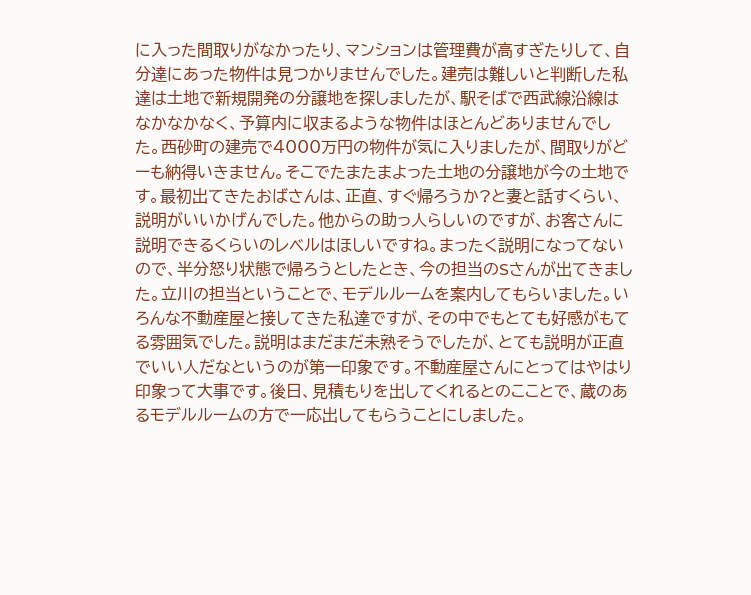に入った間取りがなかったり、マンションは管理費が高すぎたりして、自分達にあった物件は見つかりませんでした。建売は難しいと判断した私達は土地で新規開発の分譲地を探しましたが、駅そばで西武線沿線はなかなかなく、予算内に収まるような物件はほとんどありませんでした。西砂町の建売で4000万円の物件が気に入りましたが、間取りがどーも納得いきません。そこでたまたまよった土地の分譲地が今の土地です。最初出てきたおばさんは、正直、すぐ帰ろうか?と妻と話すくらい、説明がいいかげんでした。他からの助っ人らしいのですが、お客さんに説明できるくらいのレベルはほしいですね。まったく説明になってないので、半分怒り状態で帰ろうとしたとき、今の担当のSさんが出てきました。立川の担当ということで、モデルルームを案内してもらいました。いろんな不動産屋と接してきた私達ですが、その中でもとても好感がもてる雰囲気でした。説明はまだまだ未熟そうでしたが、とても説明が正直でいい人だなというのが第一印象です。不動産屋さんにとってはやはり印象って大事です。後日、見積もりを出してくれるとのこことで、蔵のあるモデルルームの方で一応出してもらうことにしました。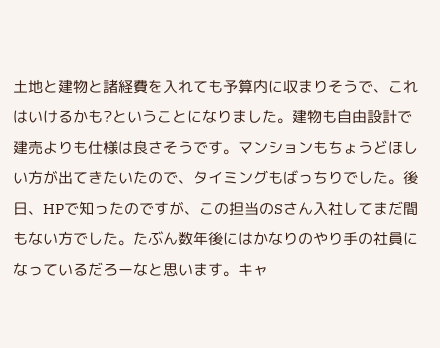土地と建物と諸経費を入れても予算内に収まりそうで、これはいけるかも?ということになりました。建物も自由設計で建売よりも仕様は良さそうです。マンションもちょうどほしい方が出てきたいたので、タイミングもばっちりでした。後日、HPで知ったのですが、この担当のSさん入社してまだ間もない方でした。たぶん数年後にはかなりのやり手の社員になっているだろーなと思います。キャ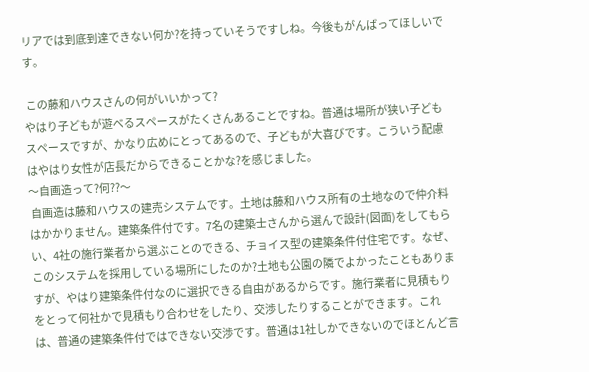リアでは到底到達できない何か?を持っていそうですしね。今後もがんばってほしいです。

 この藤和ハウスさんの何がいいかって?
やはり子どもが遊べるスペースがたくさんあることですね。普通は場所が狭い子どもスペースですが、かなり広めにとってあるので、子どもが大喜びです。こういう配慮はやはり女性が店長だからできることかな?を感じました。
〜自画造って?何??〜
 自画造は藤和ハウスの建売システムです。土地は藤和ハウス所有の土地なので仲介料はかかりません。建築条件付です。7名の建築士さんから選んで設計(図面)をしてもらい、4社の施行業者から選ぶことのできる、チョイス型の建築条件付住宅です。なぜ、このシステムを採用している場所にしたのか?土地も公園の隣でよかったこともありますが、やはり建築条件付なのに選択できる自由があるからです。施行業者に見積もりをとって何社かで見積もり合わせをしたり、交渉したりすることができます。これは、普通の建築条件付ではできない交渉です。普通は1社しかできないのでほとんど言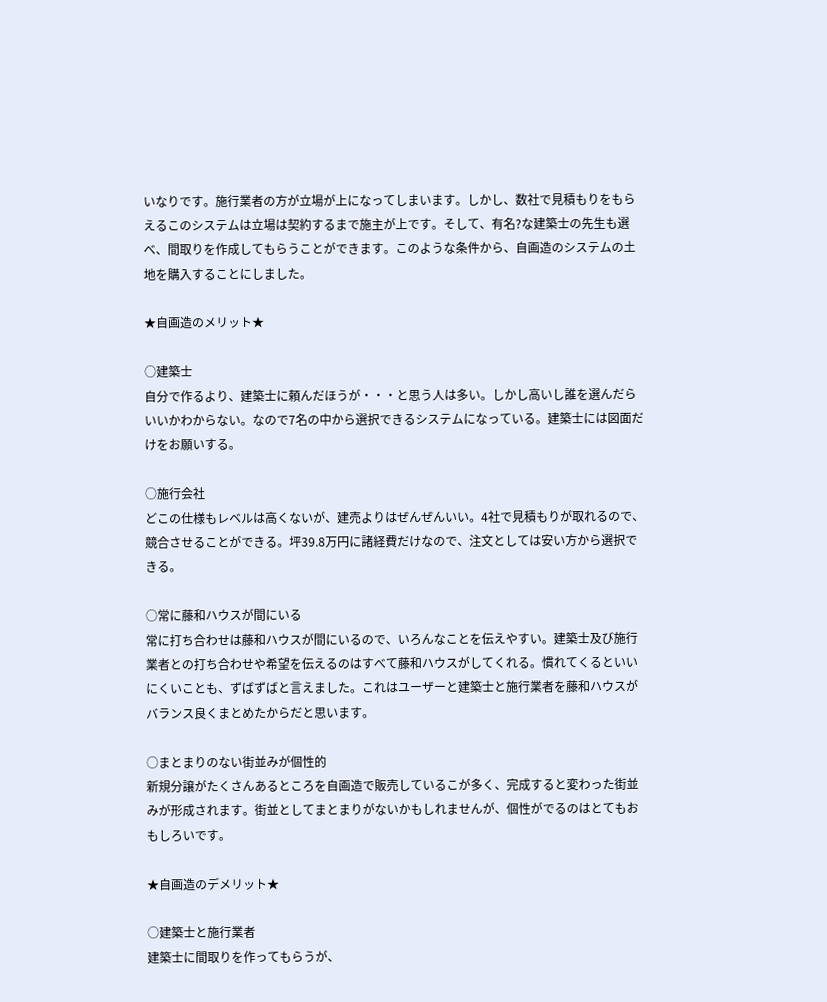いなりです。施行業者の方が立場が上になってしまいます。しかし、数社で見積もりをもらえるこのシステムは立場は契約するまで施主が上です。そして、有名?な建築士の先生も選べ、間取りを作成してもらうことができます。このような条件から、自画造のシステムの土地を購入することにしました。

★自画造のメリット★

○建築士
自分で作るより、建築士に頼んだほうが・・・と思う人は多い。しかし高いし誰を選んだらいいかわからない。なので7名の中から選択できるシステムになっている。建築士には図面だけをお願いする。

○施行会社
どこの仕様もレベルは高くないが、建売よりはぜんぜんいい。4社で見積もりが取れるので、競合させることができる。坪39.8万円に諸経費だけなので、注文としては安い方から選択できる。

○常に藤和ハウスが間にいる
常に打ち合わせは藤和ハウスが間にいるので、いろんなことを伝えやすい。建築士及び施行業者との打ち合わせや希望を伝えるのはすべて藤和ハウスがしてくれる。慣れてくるといいにくいことも、ずばずばと言えました。これはユーザーと建築士と施行業者を藤和ハウスがバランス良くまとめたからだと思います。

○まとまりのない街並みが個性的
新規分譲がたくさんあるところを自画造で販売しているこが多く、完成すると変わった街並みが形成されます。街並としてまとまりがないかもしれませんが、個性がでるのはとてもおもしろいです。

★自画造のデメリット★

○建築士と施行業者
建築士に間取りを作ってもらうが、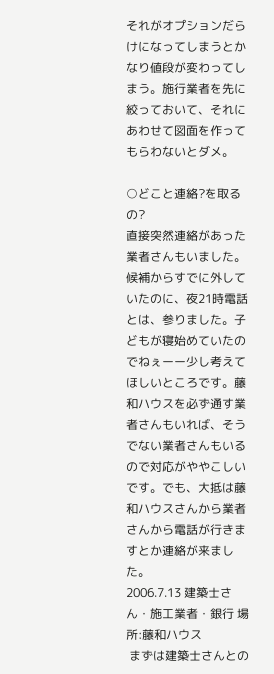それがオプションだらけになってしまうとかなり値段が変わってしまう。施行業者を先に絞っておいて、それにあわせて図面を作ってもらわないとダメ。

○どこと連絡?を取るの?
直接突然連絡があった業者さんもいました。候補からすでに外していたのに、夜21時電話とは、参りました。子どもが寝始めていたのでねぇーー少し考えてほしいところです。藤和ハウスを必ず通す業者さんもいれば、そうでない業者さんもいるので対応がややこしいです。でも、大抵は藤和ハウスさんから業者さんから電話が行きますとか連絡が来ました。
2006.7.13 建築士さん・施工業者・銀行 場所:藤和ハウス
 まずは建築士さんとの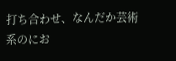打ち合わせ、なんだか芸術系のにお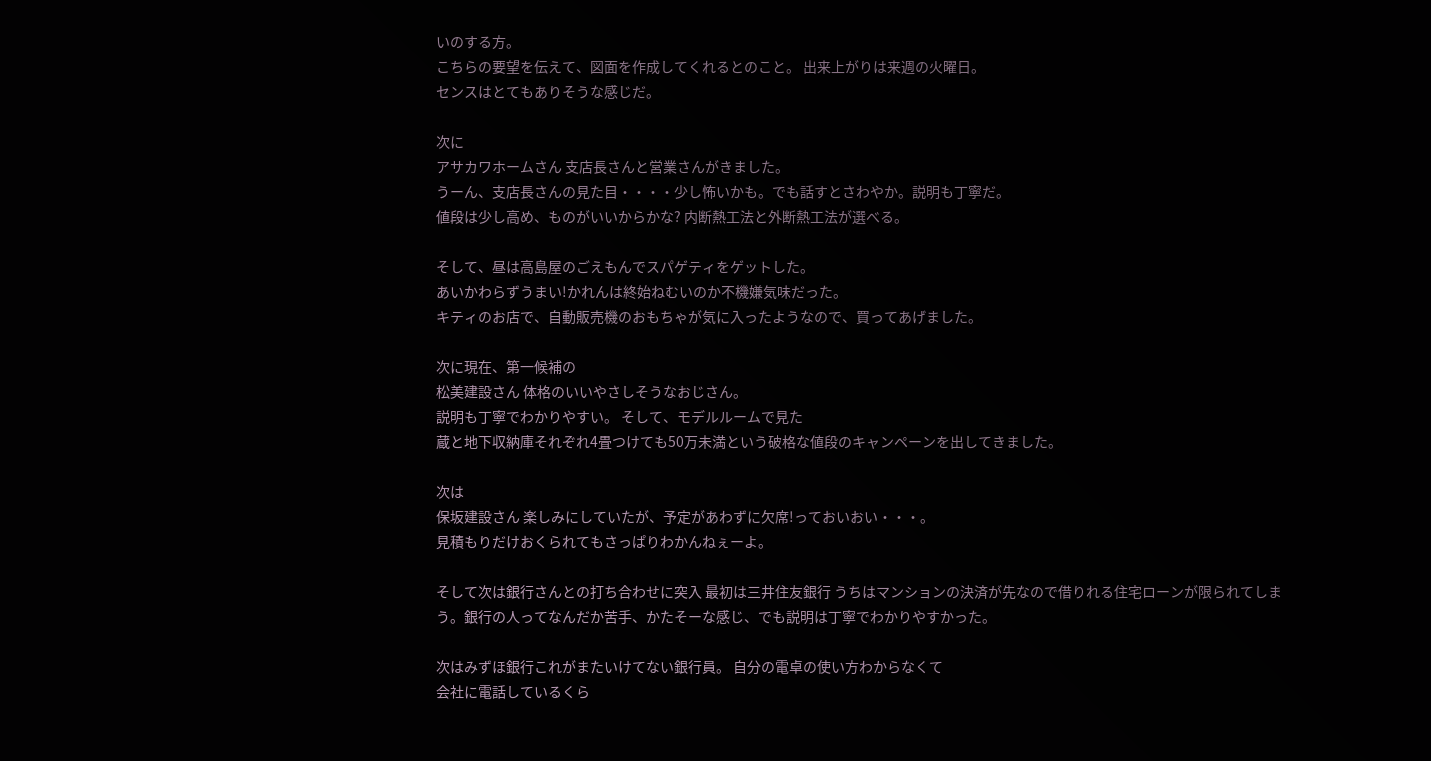いのする方。
こちらの要望を伝えて、図面を作成してくれるとのこと。 出来上がりは来週の火曜日。
センスはとてもありそうな感じだ。

次に
アサカワホームさん 支店長さんと営業さんがきました。
うーん、支店長さんの見た目・・・・少し怖いかも。でも話すとさわやか。説明も丁寧だ。
値段は少し高め、ものがいいからかな? 内断熱工法と外断熱工法が選べる。

そして、昼は高島屋のごえもんでスパゲティをゲットした。
あいかわらずうまい!かれんは終始ねむいのか不機嫌気味だった。
キティのお店で、自動販売機のおもちゃが気に入ったようなので、買ってあげました。

次に現在、第一候補の
松美建設さん 体格のいいやさしそうなおじさん。
説明も丁寧でわかりやすい。 そして、モデルルームで見た
蔵と地下収納庫それぞれ4畳つけても50万未満という破格な値段のキャンペーンを出してきました。

次は
保坂建設さん 楽しみにしていたが、予定があわずに欠席!っておいおい・・・。
見積もりだけおくられてもさっぱりわかんねぇーよ。

そして次は銀行さんとの打ち合わせに突入 最初は三井住友銀行 うちはマンションの決済が先なので借りれる住宅ローンが限られてしまう。銀行の人ってなんだか苦手、かたそーな感じ、でも説明は丁寧でわかりやすかった。

次はみずほ銀行これがまたいけてない銀行員。 自分の電卓の使い方わからなくて
会社に電話しているくら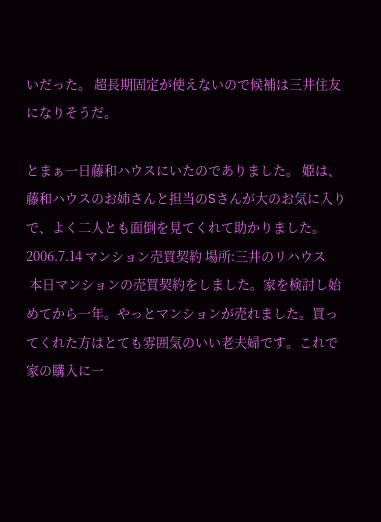いだった。 超長期固定が使えないので候補は三井住友になりそうだ。

とまぁ一日藤和ハウスにいたのでありました。 姫は、藤和ハウスのお姉さんと担当のSさんが大のお気に入りで、よく二人とも面倒を見てくれて助かりました。
2006.7.14 マンション売買契約 場所:三井のリハウス
 本日マンションの売買契約をしました。家を検討し始めてから一年。やっとマンションが売れました。買ってくれた方はとても雰囲気のいい老夫婦です。これで家の購入に一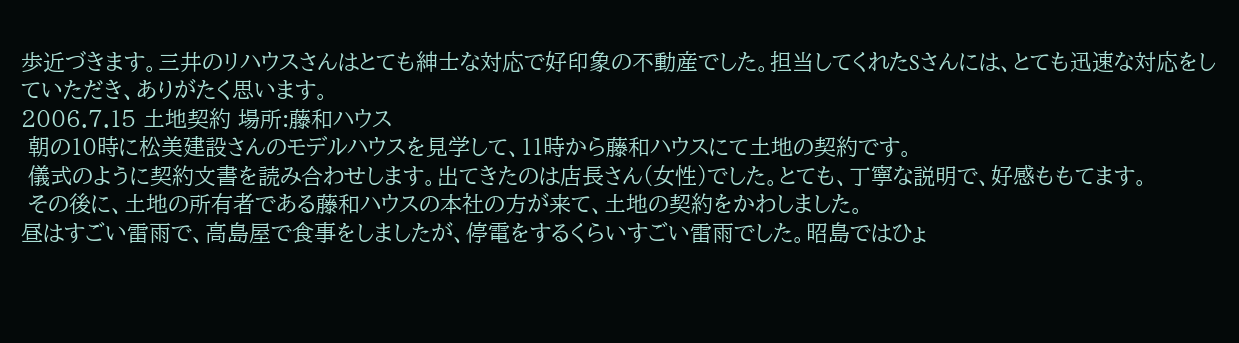歩近づきます。三井のリハウスさんはとても紳士な対応で好印象の不動産でした。担当してくれたSさんには、とても迅速な対応をしていただき、ありがたく思います。
2006.7.15 土地契約 場所:藤和ハウス
 朝の10時に松美建設さんのモデルハウスを見学して、11時から藤和ハウスにて土地の契約です。
 儀式のように契約文書を読み合わせします。出てきたのは店長さん(女性)でした。とても、丁寧な説明で、好感ももてます。
 その後に、土地の所有者である藤和ハウスの本社の方が来て、土地の契約をかわしました。
昼はすごい雷雨で、高島屋で食事をしましたが、停電をするくらいすごい雷雨でした。昭島ではひょ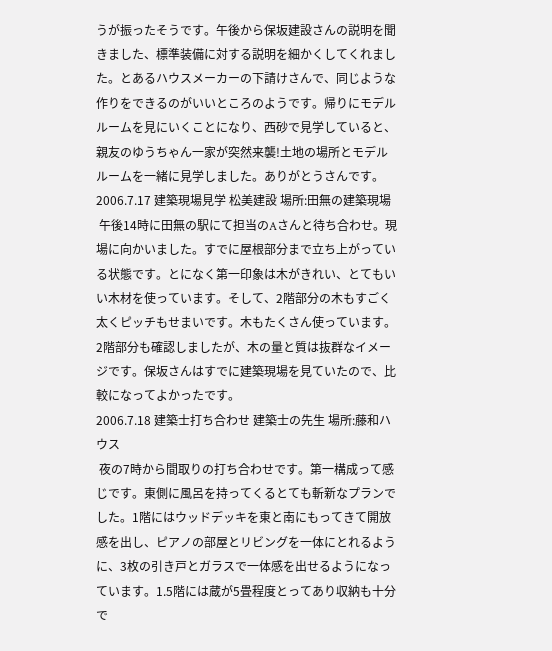うが振ったそうです。午後から保坂建設さんの説明を聞きました、標準装備に対する説明を細かくしてくれました。とあるハウスメーカーの下請けさんで、同じような作りをできるのがいいところのようです。帰りにモデルルームを見にいくことになり、西砂で見学していると、親友のゆうちゃん一家が突然来襲!土地の場所とモデルルームを一緒に見学しました。ありがとうさんです。
2006.7.17 建築現場見学 松美建設 場所:田無の建築現場
 午後14時に田無の駅にて担当のAさんと待ち合わせ。現場に向かいました。すでに屋根部分まで立ち上がっている状態です。とになく第一印象は木がきれい、とてもいい木材を使っています。そして、2階部分の木もすごく太くピッチもせまいです。木もたくさん使っています。2階部分も確認しましたが、木の量と質は抜群なイメージです。保坂さんはすでに建築現場を見ていたので、比較になってよかったです。
2006.7.18 建築士打ち合わせ 建築士の先生 場所:藤和ハウス
 夜の7時から間取りの打ち合わせです。第一構成って感じです。東側に風呂を持ってくるとても斬新なプランでした。1階にはウッドデッキを東と南にもってきて開放感を出し、ピアノの部屋とリビングを一体にとれるように、3枚の引き戸とガラスで一体感を出せるようになっています。1.5階には蔵が5畳程度とってあり収納も十分で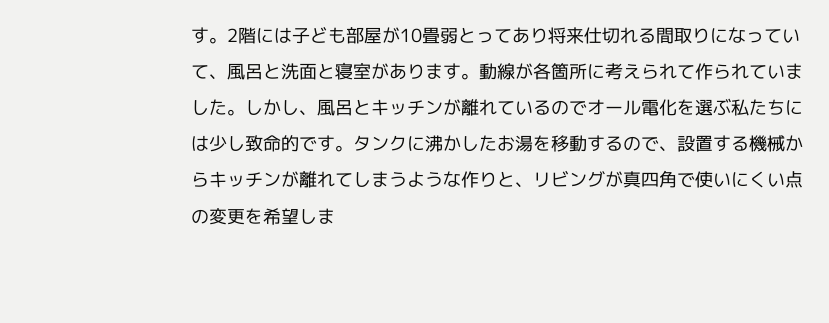す。2階には子ども部屋が10畳弱とってあり将来仕切れる間取りになっていて、風呂と洗面と寝室があります。動線が各箇所に考えられて作られていました。しかし、風呂とキッチンが離れているのでオール電化を選ぶ私たちには少し致命的です。タンクに沸かしたお湯を移動するので、設置する機械からキッチンが離れてしまうような作りと、リビングが真四角で使いにくい点の変更を希望しま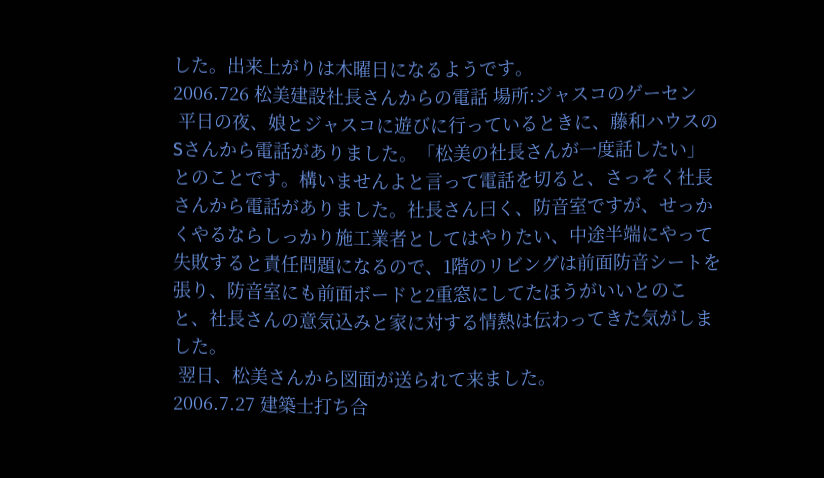した。出来上がりは木曜日になるようです。
2006.726 松美建設社長さんからの電話 場所:ジャスコのゲーセン
 平日の夜、娘とジャスコに遊びに行っているときに、藤和ハウスのSさんから電話がありました。「松美の社長さんが一度話したい」とのことです。構いませんよと言って電話を切ると、さっそく社長さんから電話がありました。社長さん曰く、防音室ですが、せっかくやるならしっかり施工業者としてはやりたい、中途半端にやって失敗すると責任問題になるので、1階のリビングは前面防音シートを張り、防音室にも前面ボードと2重窓にしてたほうがいいとのこと、社長さんの意気込みと家に対する情熱は伝わってきた気がしました。
 翌日、松美さんから図面が送られて来ました。
2006.7.27 建築士打ち合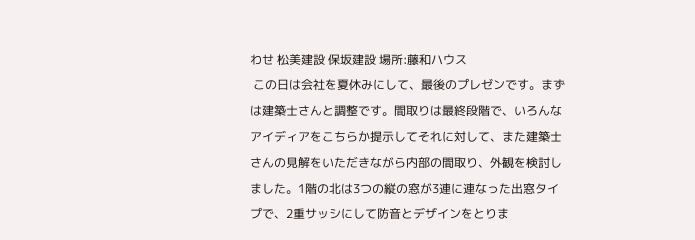わせ 松美建設 保坂建設 場所:藤和ハウス
 この日は会社を夏休みにして、最後のプレゼンです。まずは建築士さんと調整です。間取りは最終段階で、いろんなアイディアをこちらか提示してそれに対して、また建築士さんの見解をいただきながら内部の間取り、外観を検討しました。1階の北は3つの縦の窓が3連に連なった出窓タイプで、2重サッシにして防音とデザインをとりま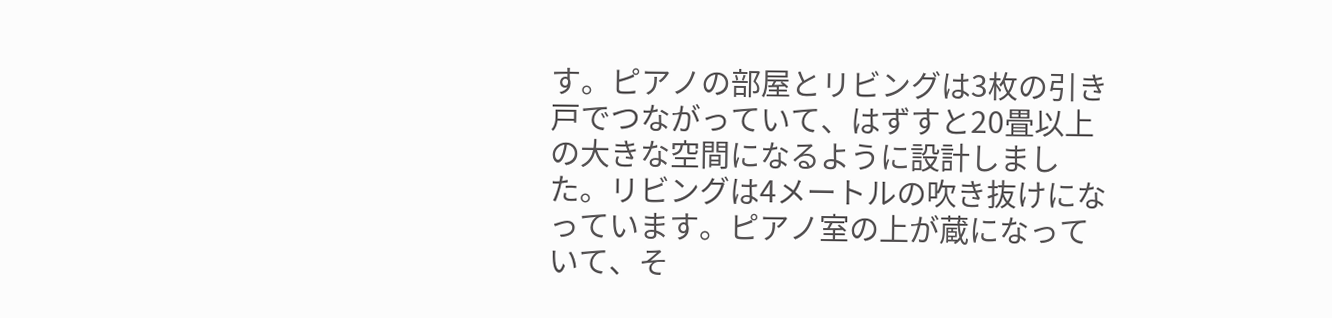す。ピアノの部屋とリビングは3枚の引き戸でつながっていて、はずすと20畳以上の大きな空間になるように設計しました。リビングは4メートルの吹き抜けになっています。ピアノ室の上が蔵になっていて、そ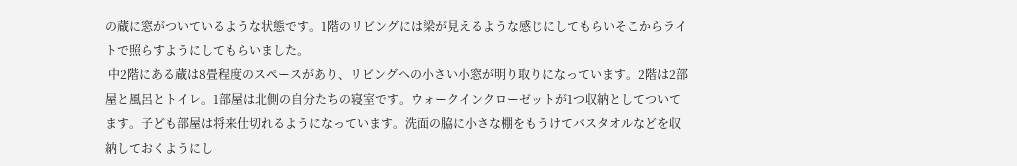の蔵に窓がついているような状態です。1階のリビングには梁が見えるような感じにしてもらいそこからライトで照らすようにしてもらいました。
 中2階にある蔵は8畳程度のスペースがあり、リビングへの小さい小窓が明り取りになっています。2階は2部屋と風呂とトイレ。1部屋は北側の自分たちの寝室です。ウォークインクローゼットが1つ収納としてついてます。子ども部屋は将来仕切れるようになっています。洗面の脇に小さな棚をもうけてバスタオルなどを収納しておくようにし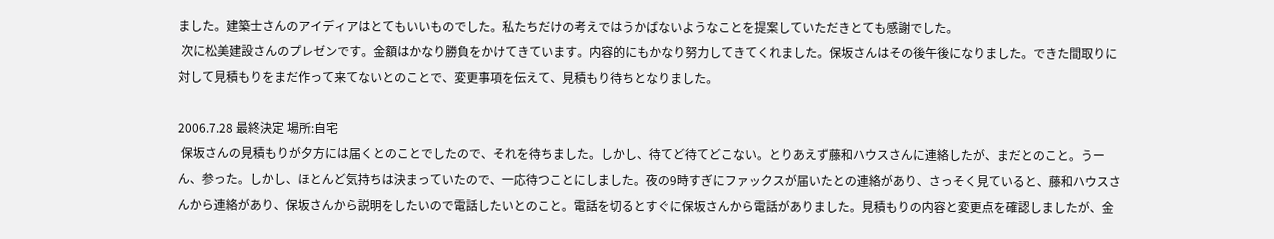ました。建築士さんのアイディアはとてもいいものでした。私たちだけの考えではうかばないようなことを提案していただきとても感謝でした。
 次に松美建設さんのプレゼンです。金額はかなり勝負をかけてきています。内容的にもかなり努力してきてくれました。保坂さんはその後午後になりました。できた間取りに対して見積もりをまだ作って来てないとのことで、変更事項を伝えて、見積もり待ちとなりました。

2006.7.28 最終決定 場所:自宅
 保坂さんの見積もりが夕方には届くとのことでしたので、それを待ちました。しかし、待てど待てどこない。とりあえず藤和ハウスさんに連絡したが、まだとのこと。うーん、参った。しかし、ほとんど気持ちは決まっていたので、一応待つことにしました。夜の9時すぎにファックスが届いたとの連絡があり、さっそく見ていると、藤和ハウスさんから連絡があり、保坂さんから説明をしたいので電話したいとのこと。電話を切るとすぐに保坂さんから電話がありました。見積もりの内容と変更点を確認しましたが、金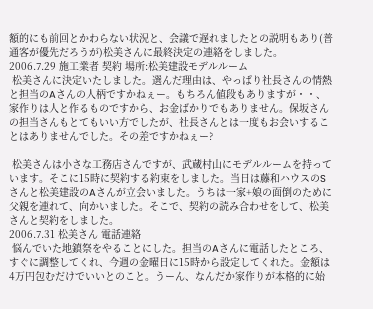額的にも前回とかわらない状況と、会議で遅れましたとの説明もあり(普通客が優先だろうが)松美さんに最終決定の連絡をしました。
2006.7.29 施工業者 契約 場所:松美建設モデルルーム
 松美さんに決定いたしました。選んだ理由は、やっぱり社長さんの情熱と担当のAさんの人柄ですかねぇー。もちろん値段もありますが・・、家作りは人と作るものですから、お金ばかりでもありません。保坂さんの担当さんもとてもいい方でしたが、社長さんとは一度もお会いすることはありませんでした。その差ですかねぇー?

 松美さんは小さな工務店さんですが、武蔵村山にモデルルームを持っています。そこに15時に契約する約束をしました。当日は藤和ハウスのSさんと松美建設のAさんが立会いました。うちは一家+娘の面倒のために父親を連れて、向かいました。そこで、契約の読み合わせをして、松美さんと契約をしました。
2006.7.31 松美さん 電話連絡
 悩んでいた地鎮祭をやることにした。担当のAさんに電話したところ、すぐに調整してくれ、今週の金曜日に15時から設定してくれた。金額は4万円包むだけでいいとのこと。うーん、なんだか家作りが本格的に始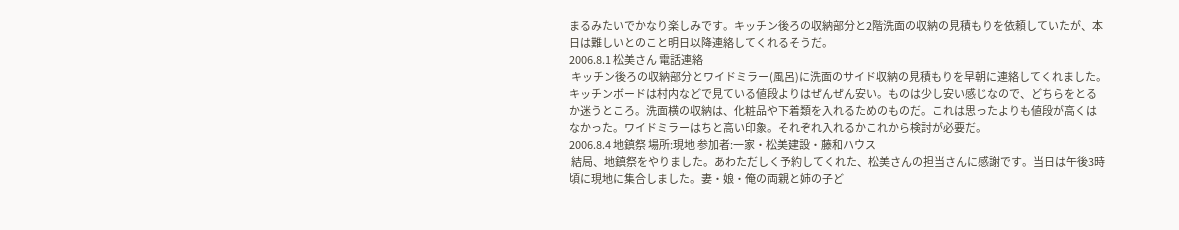まるみたいでかなり楽しみです。キッチン後ろの収納部分と2階洗面の収納の見積もりを依頼していたが、本日は難しいとのこと明日以降連絡してくれるそうだ。
2006.8.1 松美さん 電話連絡
 キッチン後ろの収納部分とワイドミラー(風呂)に洗面のサイド収納の見積もりを早朝に連絡してくれました。キッチンボードは村内などで見ている値段よりはぜんぜん安い。ものは少し安い感じなので、どちらをとるか迷うところ。洗面横の収納は、化粧品や下着類を入れるためのものだ。これは思ったよりも値段が高くはなかった。ワイドミラーはちと高い印象。それぞれ入れるかこれから検討が必要だ。
2006.8.4 地鎮祭 場所:現地 参加者:一家・松美建設・藤和ハウス
 結局、地鎮祭をやりました。あわただしく予約してくれた、松美さんの担当さんに感謝です。当日は午後3時頃に現地に集合しました。妻・娘・俺の両親と姉の子ど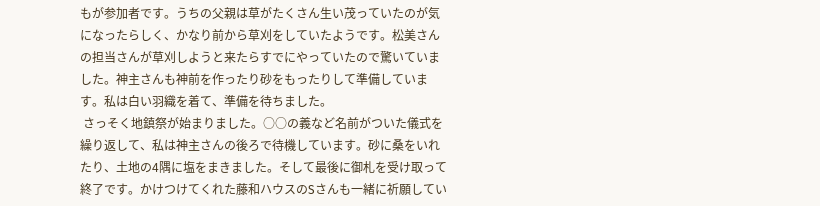もが参加者です。うちの父親は草がたくさん生い茂っていたのが気になったらしく、かなり前から草刈をしていたようです。松美さんの担当さんが草刈しようと来たらすでにやっていたので驚いていました。神主さんも神前を作ったり砂をもったりして準備しています。私は白い羽織を着て、準備を待ちました。
 さっそく地鎮祭が始まりました。○○の義など名前がついた儀式を繰り返して、私は神主さんの後ろで待機しています。砂に桑をいれたり、土地の4隅に塩をまきました。そして最後に御札を受け取って終了です。かけつけてくれた藤和ハウスのSさんも一緒に祈願してい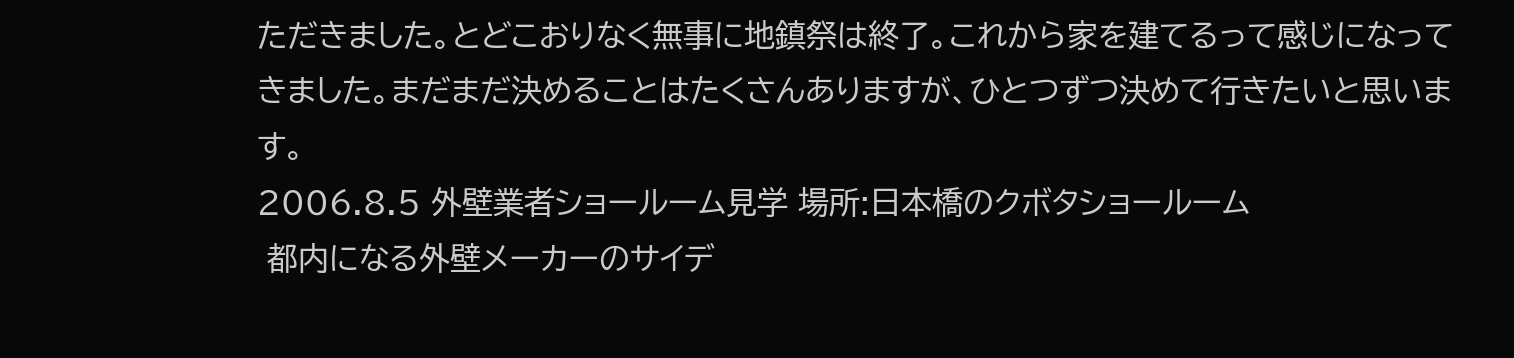ただきました。とどこおりなく無事に地鎮祭は終了。これから家を建てるって感じになってきました。まだまだ決めることはたくさんありますが、ひとつずつ決めて行きたいと思います。
2006.8.5 外壁業者ショールーム見学 場所:日本橋のクボタショールーム
 都内になる外壁メーカーのサイデ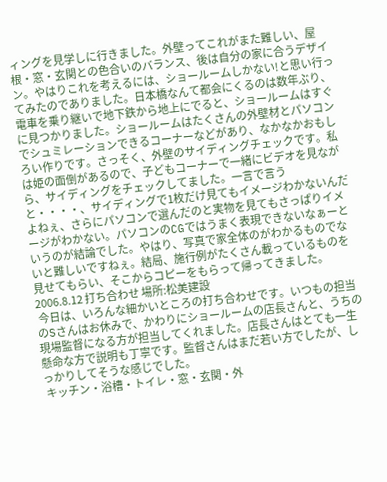ィングを見学しに行きました。外壁ってこれがまた難しい、屋根・窓・玄関との色合いのバランス、後は自分の家に合うデザイン。やはりこれを考えるには、ショールームしかない!と思い行ってみたのでありました。日本橋なんて都会にくるのは数年ぶり、電車を乗り継いで地下鉄から地上にでると、ショールームはすぐに見つかりました。ショールームはたくさんの外壁材とパソコンでシュミレーションできるコーナーなどがあり、なかなかおもしろい作りです。さっそく、外壁のサイディングチェックです。私は姫の面倒があるので、子どもコーナーで一緒にビデオを見ながら、サイディングをチェックしてました。一言で言うと・・・・、サイディングで1枚だけ見てもイメージわかないんだよねぇ、さらにパソコンで選んだのと実物を見てもさっぱりイメージがわかない。パソコンのCGではうまく表現できないなぁーというのが結論でした。やはり、写真で家全体のがわかるものでないと難しいですねぇ。結局、施行例がたくさん載っているものを見せてもらい、そこからコピーをもらって帰ってきました。
2006.8.12 打ち合わせ 場所:松美建設
 今日は、いろんな細かいところの打ち合わせです。いつもの担当のSさんはお休みで、かわりにショールームの店長さんと、うちの現場監督になる方が担当してくれました。店長さんはとても一生懸命な方で説明も丁寧です。監督さんはまだ若い方でしたが、しっかりしてそうな感じでした。
 キッチン・浴槽・トイレ・窓・玄関・外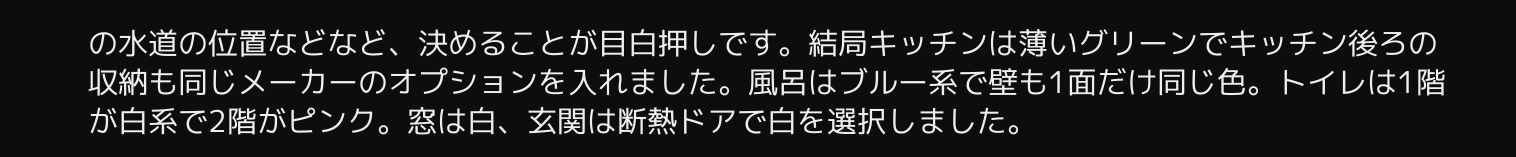の水道の位置などなど、決めることが目白押しです。結局キッチンは薄いグリーンでキッチン後ろの収納も同じメーカーのオプションを入れました。風呂はブルー系で壁も1面だけ同じ色。トイレは1階が白系で2階がピンク。窓は白、玄関は断熱ドアで白を選択しました。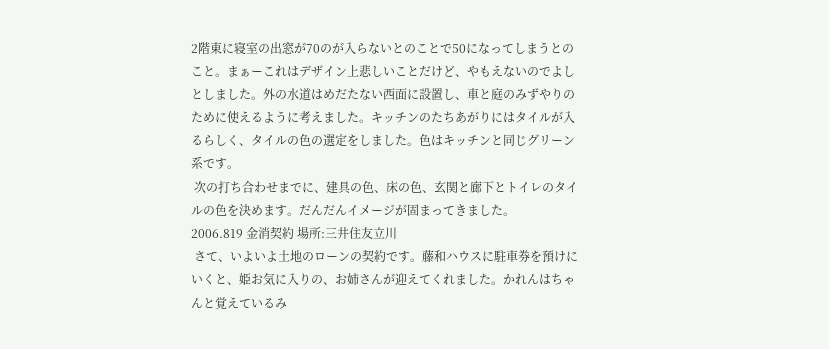2階東に寝室の出窓が70のが入らないとのことで50になってしまうとのこと。まぁーこれはデザイン上悲しいことだけど、やもえないのでよしとしました。外の水道はめだたない西面に設置し、車と庭のみずやりのために使えるように考えました。キッチンのたちあがりにはタイルが入るらしく、タイルの色の選定をしました。色はキッチンと同じグリーン系です。
 次の打ち合わせまでに、建具の色、床の色、玄関と廊下とトイレのタイルの色を決めます。だんだんイメージが固まってきました。
2006.819 金消契約 場所:三井住友立川
 さて、いよいよ土地のローンの契約です。藤和ハウスに駐車券を預けにいくと、姫お気に入りの、お姉さんが迎えてくれました。かれんはちゃんと覚えているみ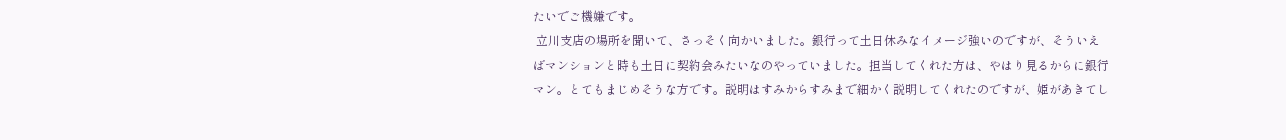たいでご機嫌です。
 立川支店の場所を聞いて、さっそく向かいました。銀行って土日休みなイメージ強いのですが、そういえばマンションと時も土日に契約会みたいなのやっていました。担当してくれた方は、やはり見るからに銀行マン。とてもまじめそうな方です。説明はすみからすみまで細かく説明してくれたのですが、姫があきてし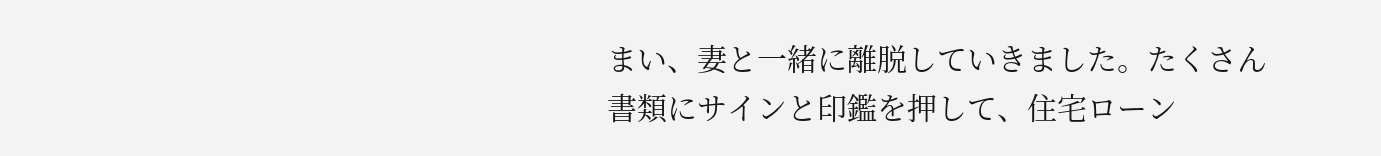まい、妻と一緒に離脱していきました。たくさん書類にサインと印鑑を押して、住宅ローン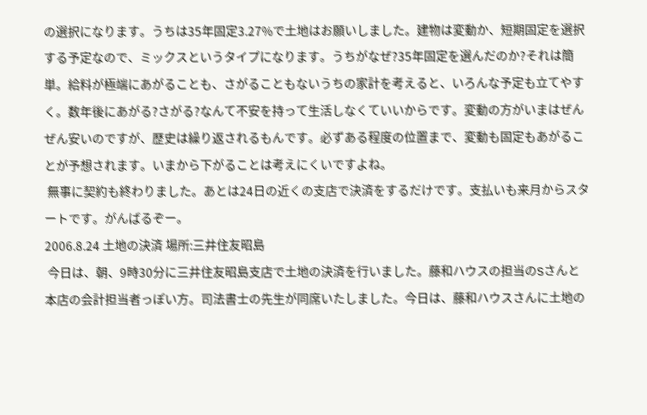の選択になります。うちは35年固定3.27%で土地はお願いしました。建物は変動か、短期固定を選択する予定なので、ミックスというタイプになります。うちがなぜ?35年固定を選んだのか?それは簡単。給料が極端にあがることも、さがることもないうちの家計を考えると、いろんな予定も立てやすく。数年後にあがる?さがる?なんて不安を持って生活しなくていいからです。変動の方がいまはぜんぜん安いのですが、歴史は繰り返されるもんです。必ずある程度の位置まで、変動も固定もあがることが予想されます。いまから下がることは考えにくいですよね。
 無事に契約も終わりました。あとは24日の近くの支店で決済をするだけです。支払いも来月からスタートです。がんばるぞー。
2006.8.24 土地の決済 場所:三井住友昭島
 今日は、朝、9時30分に三井住友昭島支店で土地の決済を行いました。藤和ハウスの担当のSさんと本店の会計担当者っぽい方。司法書士の先生が同席いたしました。今日は、藤和ハウスさんに土地の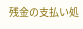残金の支払い処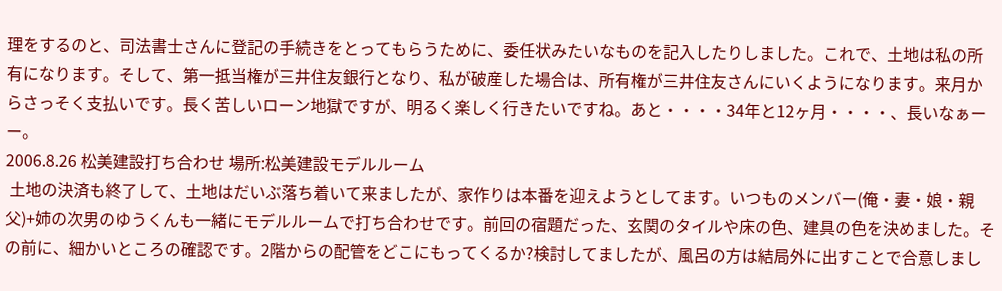理をするのと、司法書士さんに登記の手続きをとってもらうために、委任状みたいなものを記入したりしました。これで、土地は私の所有になります。そして、第一抵当権が三井住友銀行となり、私が破産した場合は、所有権が三井住友さんにいくようになります。来月からさっそく支払いです。長く苦しいローン地獄ですが、明るく楽しく行きたいですね。あと・・・・34年と12ヶ月・・・・、長いなぁーー。
2006.8.26 松美建設打ち合わせ 場所:松美建設モデルルーム
 土地の決済も終了して、土地はだいぶ落ち着いて来ましたが、家作りは本番を迎えようとしてます。いつものメンバー(俺・妻・娘・親父)+姉の次男のゆうくんも一緒にモデルルームで打ち合わせです。前回の宿題だった、玄関のタイルや床の色、建具の色を決めました。その前に、細かいところの確認です。2階からの配管をどこにもってくるか?検討してましたが、風呂の方は結局外に出すことで合意しまし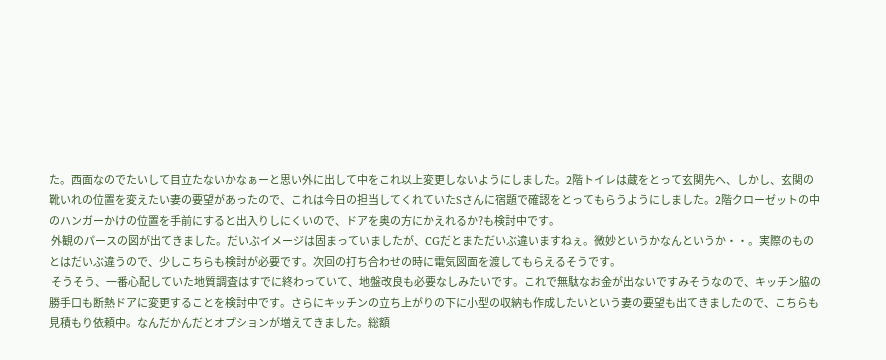た。西面なのでたいして目立たないかなぁーと思い外に出して中をこれ以上変更しないようにしました。2階トイレは蔵をとって玄関先へ、しかし、玄関の靴いれの位置を変えたい妻の要望があったので、これは今日の担当してくれていたSさんに宿題で確認をとってもらうようにしました。2階クローゼットの中のハンガーかけの位置を手前にすると出入りしにくいので、ドアを奥の方にかえれるか?も検討中です。
 外観のパースの図が出てきました。だいぶイメージは固まっていましたが、CGだとまただいぶ違いますねぇ。微妙というかなんというか・・。実際のものとはだいぶ違うので、少しこちらも検討が必要です。次回の打ち合わせの時に電気図面を渡してもらえるそうです。
 そうそう、一番心配していた地質調査はすでに終わっていて、地盤改良も必要なしみたいです。これで無駄なお金が出ないですみそうなので、キッチン脇の勝手口も断熱ドアに変更することを検討中です。さらにキッチンの立ち上がりの下に小型の収納も作成したいという妻の要望も出てきましたので、こちらも見積もり依頼中。なんだかんだとオプションが増えてきました。総額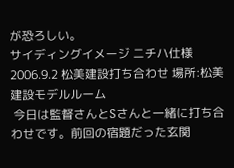が恐ろしい。
サイディングイメージ ニチハ仕様
2006.9.2 松美建設打ち合わせ 場所:松美建設モデルルーム
 今日は監督さんとSさんと一緒に打ち合わせです。前回の宿題だった玄関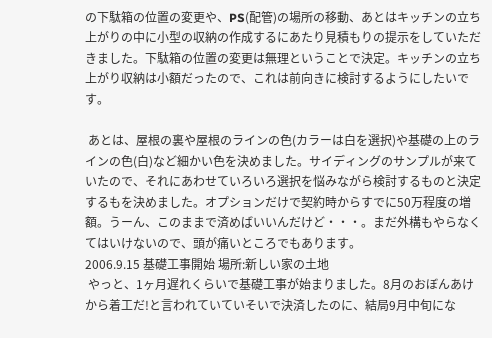の下駄箱の位置の変更や、PS(配管)の場所の移動、あとはキッチンの立ち上がりの中に小型の収納の作成するにあたり見積もりの提示をしていただきました。下駄箱の位置の変更は無理ということで決定。キッチンの立ち上がり収納は小額だったので、これは前向きに検討するようにしたいです。

 あとは、屋根の裏や屋根のラインの色(カラーは白を選択)や基礎の上のラインの色(白)など細かい色を決めました。サイディングのサンプルが来ていたので、それにあわせていろいろ選択を悩みながら検討するものと決定するもを決めました。オプションだけで契約時からすでに50万程度の増額。うーん、このままで済めばいいんだけど・・・。まだ外構もやらなくてはいけないので、頭が痛いところでもあります。
2006.9.15 基礎工事開始 場所:新しい家の土地
 やっと、1ヶ月遅れくらいで基礎工事が始まりました。8月のおぼんあけから着工だ!と言われていていそいで決済したのに、結局9月中旬にな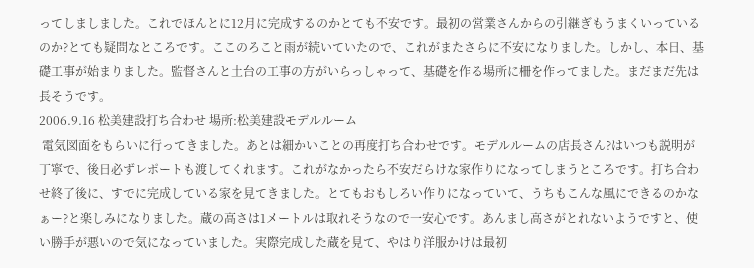ってしましました。これでほんとに12月に完成するのかとても不安です。最初の営業さんからの引継ぎもうまくいっているのか?とても疑問なところです。ここのろこと雨が続いていたので、これがまたさらに不安になりました。しかし、本日、基礎工事が始まりました。監督さんと土台の工事の方がいらっしゃって、基礎を作る場所に柵を作ってました。まだまだ先は長そうです。
2006.9.16 松美建設打ち合わせ 場所:松美建設モデルルーム
 電気図面をもらいに行ってきました。あとは細かいことの再度打ち合わせです。モデルルームの店長さん?はいつも説明が丁寧で、後日必ずレポートも渡してくれます。これがなかったら不安だらけな家作りになってしまうところです。打ち合わせ終了後に、すでに完成している家を見てきました。とてもおもしろい作りになっていて、うちもこんな風にできるのかなぁー?と楽しみになりました。蔵の高さは1メートルは取れそうなので一安心です。あんまし高さがとれないようですと、使い勝手が悪いので気になっていました。実際完成した蔵を見て、やはり洋服かけは最初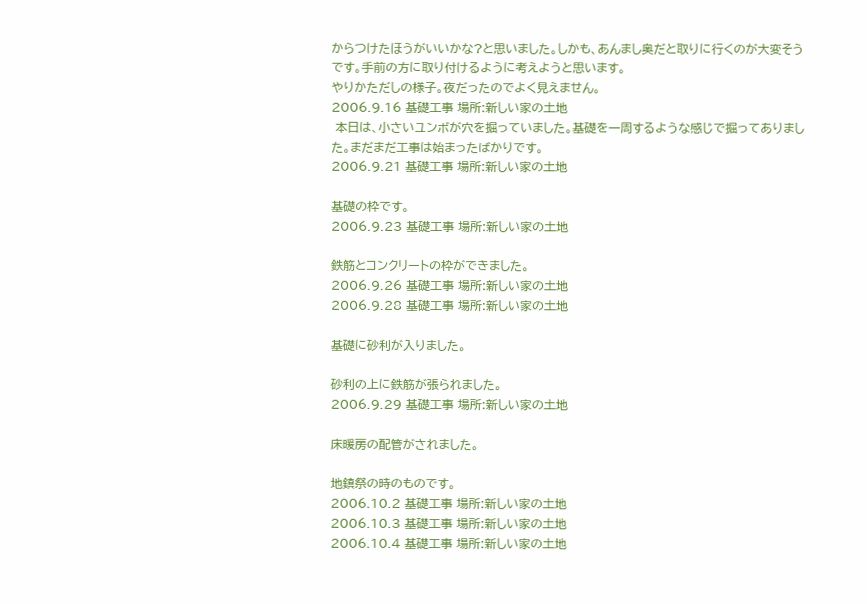からつけたほうがいいかな?と思いました。しかも、あんまし奥だと取りに行くのが大変そうです。手前の方に取り付けるように考えようと思います。
やりかただしの様子。夜だったのでよく見えません。
2006.9.16 基礎工事 場所:新しい家の土地
 本日は、小さいユンボが穴を掘っていました。基礎を一周するような感じで掘ってありました。まだまだ工事は始まったばかりです。
2006.9.21 基礎工事 場所:新しい家の土地

基礎の枠です。
2006.9.23 基礎工事 場所:新しい家の土地

鉄筋とコンクリートの枠ができました。
2006.9.26 基礎工事 場所:新しい家の土地
2006.9.28 基礎工事 場所:新しい家の土地

基礎に砂利が入りました。

砂利の上に鉄筋が張られました。
2006.9.29 基礎工事 場所:新しい家の土地

床暖房の配管がされました。

地鎮祭の時のものです。
2006.10.2 基礎工事 場所:新しい家の土地
2006.10.3 基礎工事 場所:新しい家の土地
2006.10.4 基礎工事 場所:新しい家の土地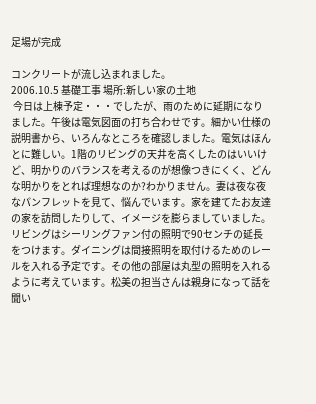足場が完成

コンクリートが流し込まれました。
2006.10.5 基礎工事 場所:新しい家の土地
 今日は上棟予定・・・でしたが、雨のために延期になりました。午後は電気図面の打ち合わせです。細かい仕様の説明書から、いろんなところを確認しました。電気はほんとに難しい。1階のリビングの天井を高くしたのはいいけど、明かりのバランスを考えるのが想像つきにくく、どんな明かりをとれば理想なのか?わかりません。妻は夜な夜なパンフレットを見て、悩んでいます。家を建てたお友達の家を訪問したりして、イメージを膨らましていました。リビングはシーリングファン付の照明で90センチの延長をつけます。ダイニングは間接照明を取付けるためのレールを入れる予定です。その他の部屋は丸型の照明を入れるように考えています。松美の担当さんは親身になって話を聞い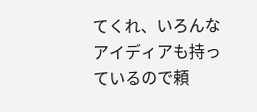てくれ、いろんなアイディアも持っているので頼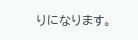りになります。